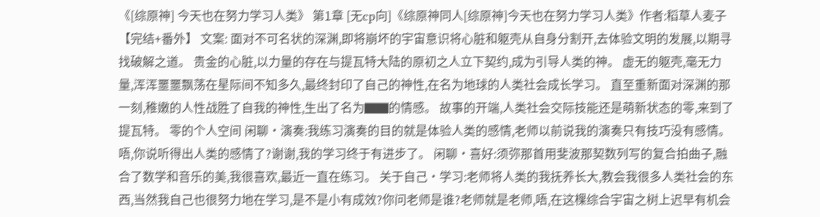《[综原神] 今天也在努力学习人类》 第1章 [无cp向]《综原神同人[综原神]今天也在努力学习人类》作者:稻草人麦子【完结+番外】 文案: 面对不可名状的深渊,即将崩坏的宇宙意识将心脏和躯壳从自身分割开,去体验文明的发展,以期寻找破解之道。 贵金的心脏,以力量的存在与提瓦特大陆的原初之人立下契约,成为引导人类的神。 虚无的躯壳,毫无力量,浑浑噩噩飘荡在星际间不知多久,最终封印了自己的神性,在名为地球的人类社会成长学习。 直至重新面对深渊的那一刻,稚嫩的人性战胜了自我的神性,生出了名为▇▇的情感。 故事的开端,人类社会交际技能还是萌新状态的零,来到了提瓦特。 零的个人空间 闲聊·演奏:我练习演奏的目的就是体验人类的感情,老师以前说我的演奏只有技巧没有感情。唔,你说听得出人类的感情了?谢谢,我的学习终于有进步了。 闲聊·喜好:须弥那首用斐波那契数列写的复合拍曲子,融合了数学和音乐的美,我很喜欢,最近一直在练习。 关于自己·学习:老师将人类的我抚养长大,教会我很多人类社会的东西,当然我自己也很努力地在学习,是不是小有成效?你问老师是谁?老师就是老师,唔,在这棵综合宇宙之树上迟早有机会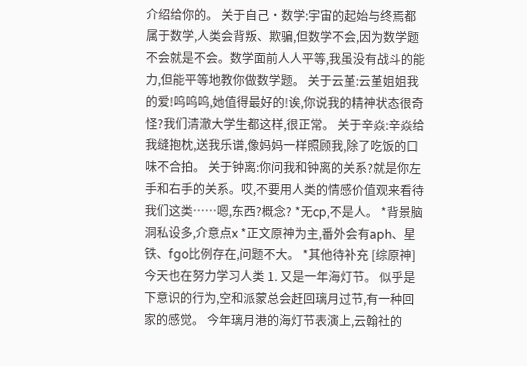介绍给你的。 关于自己·数学:宇宙的起始与终焉都属于数学,人类会背叛、欺骗,但数学不会,因为数学题不会就是不会。数学面前人人平等,我虽没有战斗的能力,但能平等地教你做数学题。 关于云堇:云堇姐姐我的爱!呜呜呜,她值得最好的!诶,你说我的精神状态很奇怪?我们清澈大学生都这样,很正常。 关于辛焱:辛焱给我缝抱枕,送我乐谱,像妈妈一样照顾我,除了吃饭的口味不合拍。 关于钟离:你问我和钟离的关系?就是你左手和右手的关系。哎,不要用人类的情感价值观来看待我们这类……嗯,东西?概念? *无cp,不是人。 *背景脑洞私设多,介意点x *正文原神为主,番外会有aph、星铁、fgo比例存在,问题不大。 *其他待补充 [综原神]今天也在努力学习人类 1. 又是一年海灯节。 似乎是下意识的行为,空和派蒙总会赶回璃月过节,有一种回家的感觉。 今年璃月港的海灯节表演上,云翰社的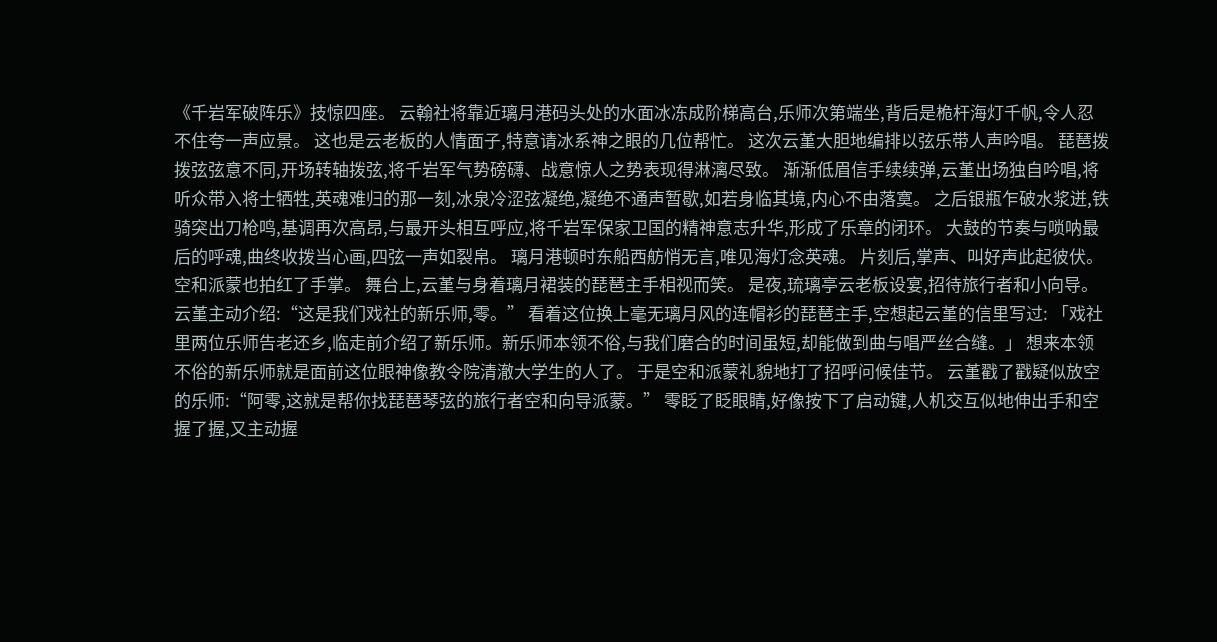《千岩军破阵乐》技惊四座。 云翰社将靠近璃月港码头处的水面冰冻成阶梯高台,乐师次第端坐,背后是桅杆海灯千帆,令人忍不住夸一声应景。 这也是云老板的人情面子,特意请冰系神之眼的几位帮忙。 这次云堇大胆地编排以弦乐带人声吟唱。 琵琶拨拨弦弦意不同,开场转轴拨弦,将千岩军气势磅礴、战意惊人之势表现得淋漓尽致。 渐渐低眉信手续续弹,云堇出场独自吟唱,将听众带入将士牺牲,英魂难归的那一刻,冰泉冷涩弦凝绝,凝绝不通声暂歇,如若身临其境,内心不由落寞。 之后银瓶乍破水浆迸,铁骑突出刀枪鸣,基调再次高昂,与最开头相互呼应,将千岩军保家卫国的精神意志升华,形成了乐章的闭环。 大鼓的节奏与唢呐最后的呼魂,曲终收拨当心画,四弦一声如裂帛。 璃月港顿时东船西舫悄无言,唯见海灯念英魂。 片刻后,掌声、叫好声此起彼伏。空和派蒙也拍红了手掌。 舞台上,云堇与身着璃月裙装的琵琶主手相视而笑。 是夜,琉璃亭云老板设宴,招待旅行者和小向导。 云堇主动介绍:“这是我们戏社的新乐师,零。” 看着这位换上毫无璃月风的连帽衫的琵琶主手,空想起云堇的信里写过: 「戏社里两位乐师告老还乡,临走前介绍了新乐师。新乐师本领不俗,与我们磨合的时间虽短,却能做到曲与唱严丝合缝。」 想来本领不俗的新乐师就是面前这位眼神像教令院清澈大学生的人了。 于是空和派蒙礼貌地打了招呼问候佳节。 云堇戳了戳疑似放空的乐师:“阿零,这就是帮你找琵琶琴弦的旅行者空和向导派蒙。” 零眨了眨眼睛,好像按下了启动键,人机交互似地伸出手和空握了握,又主动握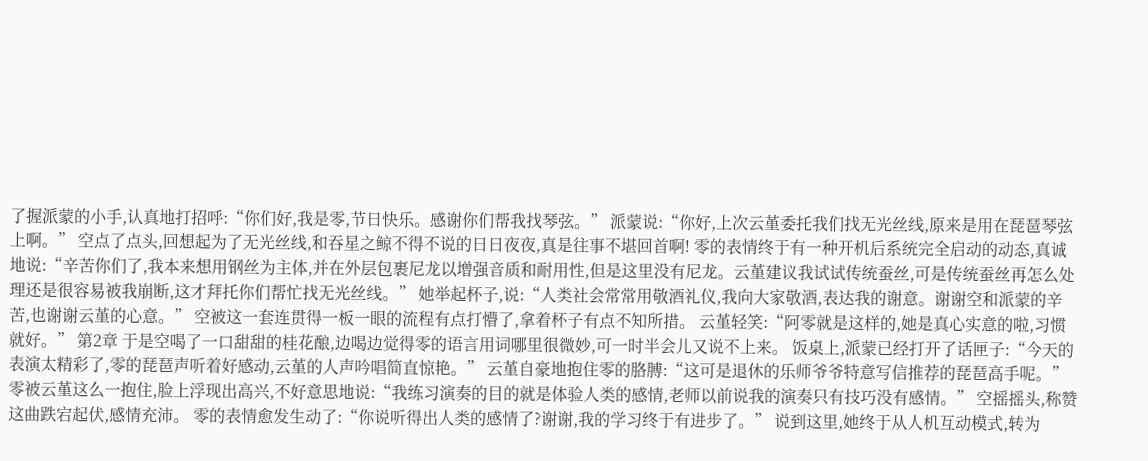了握派蒙的小手,认真地打招呼:“你们好,我是零,节日快乐。感谢你们帮我找琴弦。” 派蒙说:“你好,上次云堇委托我们找无光丝线,原来是用在琵琶琴弦上啊。” 空点了点头,回想起为了无光丝线,和吞星之鲸不得不说的日日夜夜,真是往事不堪回首啊! 零的表情终于有一种开机后系统完全启动的动态,真诚地说:“辛苦你们了,我本来想用钢丝为主体,并在外层包裹尼龙以增强音质和耐用性,但是这里没有尼龙。云堇建议我试试传统蚕丝,可是传统蚕丝再怎么处理还是很容易被我崩断,这才拜托你们帮忙找无光丝线。” 她举起杯子,说:“人类社会常常用敬酒礼仪,我向大家敬酒,表达我的谢意。谢谢空和派蒙的辛苦,也谢谢云堇的心意。” 空被这一套连贯得一板一眼的流程有点打懵了,拿着杯子有点不知所措。 云堇轻笑:“阿零就是这样的,她是真心实意的啦,习惯就好。” 第2章 于是空喝了一口甜甜的桂花酿,边喝边觉得零的语言用词哪里很微妙,可一时半会儿又说不上来。 饭桌上,派蒙已经打开了话匣子:“今天的表演太精彩了,零的琵琶声听着好感动,云堇的人声吟唱简直惊艳。” 云堇自豪地抱住零的胳膊:“这可是退休的乐师爷爷特意写信推荐的琵琶高手呢。” 零被云堇这么一抱住,脸上浮现出高兴,不好意思地说:“我练习演奏的目的就是体验人类的感情,老师以前说我的演奏只有技巧没有感情。” 空摇摇头,称赞这曲跌宕起伏,感情充沛。 零的表情愈发生动了:“你说听得出人类的感情了?谢谢,我的学习终于有进步了。” 说到这里,她终于从人机互动模式,转为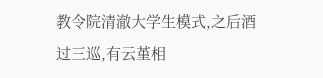教令院清澈大学生模式,之后酒过三巡,有云堇相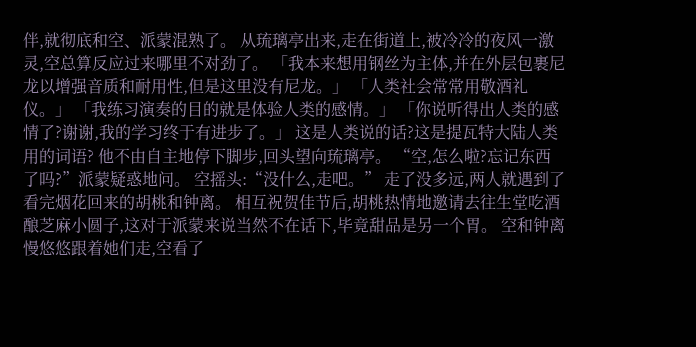伴,就彻底和空、派蒙混熟了。 从琉璃亭出来,走在街道上,被冷冷的夜风一激灵,空总算反应过来哪里不对劲了。 「我本来想用钢丝为主体,并在外层包裹尼龙以增强音质和耐用性,但是这里没有尼龙。」 「人类社会常常用敬酒礼仪。」 「我练习演奏的目的就是体验人类的感情。」 「你说听得出人类的感情了?谢谢,我的学习终于有进步了。」 这是人类说的话?这是提瓦特大陆人类用的词语? 他不由自主地停下脚步,回头望向琉璃亭。 “空,怎么啦?忘记东西了吗?”派蒙疑惑地问。 空摇头:“没什么,走吧。” 走了没多远,两人就遇到了看完烟花回来的胡桃和钟离。 相互祝贺佳节后,胡桃热情地邀请去往生堂吃酒酿芝麻小圆子,这对于派蒙来说当然不在话下,毕竟甜品是另一个胃。 空和钟离慢悠悠跟着她们走,空看了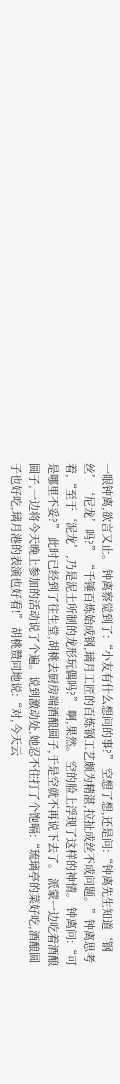一眼钟离,欲言又止。 钟离察觉到了:“小友有什么想问的事?” 空想了想,还是问:“钟离先生知道‘钢丝’‘尼龙’吗?” “千锤百炼始成钢,璃月工匠的百炼钢工艺颇为精湛,拉扯成丝不成问题。”钟离思考着,“至于‘泥龙’,乃是泥土所制的龙形玩偶吗?” 啊,果然。 空的脸上浮现了这样的神情。 钟离问:“可是哪里不妥?” 此时已经到了往生堂,胡桃去厨房端酒酿圆子,于是空就不再说下去了。 派蒙一边吃着酒酿圆子,一边将今天晚上参加的活动说了个遍。说到激动处,她忍不住打了个饱嗝:“琉璃亭的菜好吃,酒酿圆子也好吃,璃月港的表演也好看!” 胡桃赞同地说:“对,今天云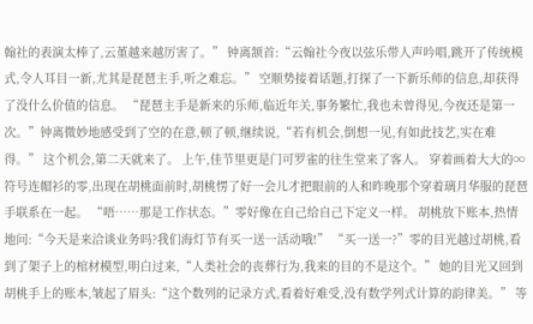翰社的表演太棒了,云堇越来越厉害了。” 钟离颔首:“云翰社今夜以弦乐带人声吟唱,跳开了传统模式,令人耳目一新,尤其是琵琶主手,听之难忘。” 空顺势接着话题,打探了一下新乐师的信息,却获得了没什么价值的信息。 “琵琶主手是新来的乐师,临近年关,事务繁忙,我也未曾得见,今夜还是第一次。”钟离微妙地感受到了空的在意,顿了顿,继续说,“若有机会,倒想一见,有如此技艺,实在难得。” 这个机会,第二天就来了。 上午,佳节里更是门可罗雀的往生堂来了客人。 穿着画着大大的∞符号连帽衫的零,出现在胡桃面前时,胡桃愣了好一会儿才把眼前的人和昨晚那个穿着璃月华服的琵琶手联系在一起。 “唔……那是工作状态。”零好像在自己给自己下定义一样。 胡桃放下账本,热情地问:“今天是来洽谈业务吗?我们海灯节有买一送一活动哦!” “买一送一?”零的目光越过胡桃,看到了架子上的棺材模型,明白过来,“人类社会的丧葬行为,我来的目的不是这个。” 她的目光又回到胡桃手上的账本,皱起了眉头:“这个数列的记录方式,看着好难受,没有数学列式计算的韵律美。” 等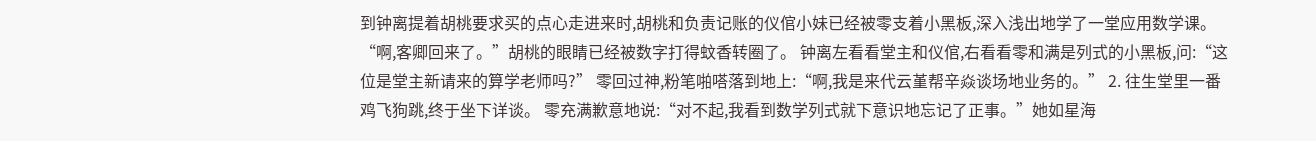到钟离提着胡桃要求买的点心走进来时,胡桃和负责记账的仪倌小妹已经被零支着小黑板,深入浅出地学了一堂应用数学课。 “啊,客卿回来了。”胡桃的眼睛已经被数字打得蚊香转圈了。 钟离左看看堂主和仪倌,右看看零和满是列式的小黑板,问:“这位是堂主新请来的算学老师吗?” 零回过神,粉笔啪嗒落到地上:“啊,我是来代云堇帮辛焱谈场地业务的。” 2. 往生堂里一番鸡飞狗跳,终于坐下详谈。 零充满歉意地说:“对不起,我看到数学列式就下意识地忘记了正事。”她如星海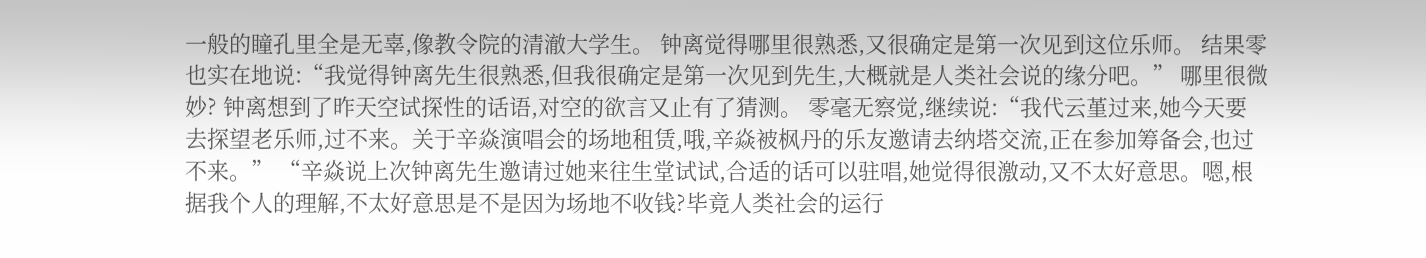一般的瞳孔里全是无辜,像教令院的清澈大学生。 钟离觉得哪里很熟悉,又很确定是第一次见到这位乐师。 结果零也实在地说:“我觉得钟离先生很熟悉,但我很确定是第一次见到先生,大概就是人类社会说的缘分吧。” 哪里很微妙? 钟离想到了昨天空试探性的话语,对空的欲言又止有了猜测。 零毫无察觉,继续说:“我代云堇过来,她今天要去探望老乐师,过不来。关于辛焱演唱会的场地租赁,哦,辛焱被枫丹的乐友邀请去纳塔交流,正在参加筹备会,也过不来。” “辛焱说上次钟离先生邀请过她来往生堂试试,合适的话可以驻唱,她觉得很激动,又不太好意思。嗯,根据我个人的理解,不太好意思是不是因为场地不收钱?毕竟人类社会的运行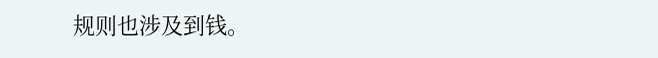规则也涉及到钱。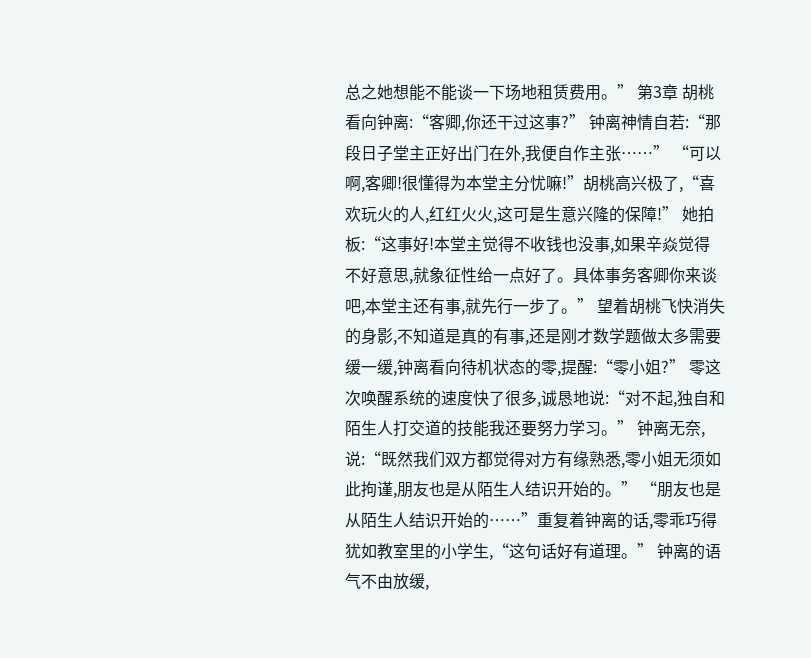总之她想能不能谈一下场地租赁费用。” 第3章 胡桃看向钟离:“客卿,你还干过这事?” 钟离神情自若:“那段日子堂主正好出门在外,我便自作主张……” “可以啊,客卿!很懂得为本堂主分忧嘛!”胡桃高兴极了,“喜欢玩火的人,红红火火,这可是生意兴隆的保障!” 她拍板:“这事好!本堂主觉得不收钱也没事,如果辛焱觉得不好意思,就象征性给一点好了。具体事务客卿你来谈吧,本堂主还有事,就先行一步了。” 望着胡桃飞快消失的身影,不知道是真的有事,还是刚才数学题做太多需要缓一缓,钟离看向待机状态的零,提醒:“零小姐?” 零这次唤醒系统的速度快了很多,诚恳地说:“对不起,独自和陌生人打交道的技能我还要努力学习。” 钟离无奈,说:“既然我们双方都觉得对方有缘熟悉,零小姐无须如此拘谨,朋友也是从陌生人结识开始的。” “朋友也是从陌生人结识开始的……”重复着钟离的话,零乖巧得犹如教室里的小学生,“这句话好有道理。” 钟离的语气不由放缓,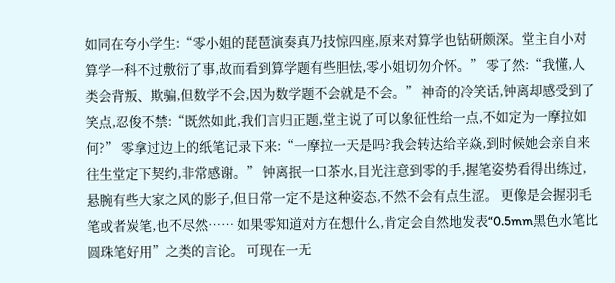如同在夸小学生:“零小姐的琵琶演奏真乃技惊四座,原来对算学也钻研颇深。堂主自小对算学一科不过敷衍了事,故而看到算学题有些胆怯,零小姐切勿介怀。” 零了然:“我懂,人类会背叛、欺骗,但数学不会,因为数学题不会就是不会。” 神奇的冷笑话,钟离却感受到了笑点,忍俊不禁:“既然如此,我们言归正题,堂主说了可以象征性给一点,不如定为一摩拉如何?” 零拿过边上的纸笔记录下来:“一摩拉一天是吗?我会转达给辛焱,到时候她会亲自来往生堂定下契约,非常感谢。” 钟离抿一口茶水,目光注意到零的手,握笔姿势看得出练过,悬腕有些大家之风的影子,但日常一定不是这种姿态,不然不会有点生涩。 更像是会握羽毛笔或者炭笔,也不尽然…… 如果零知道对方在想什么,肯定会自然地发表“0.5mm黑色水笔比圆珠笔好用”之类的言论。 可现在一无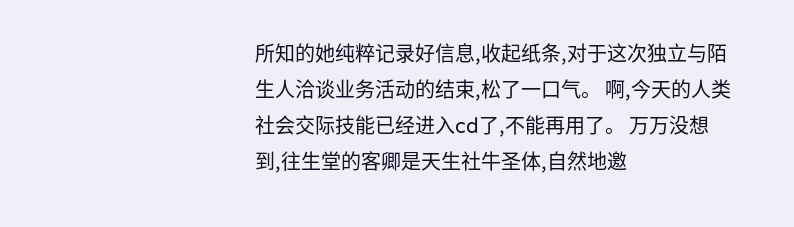所知的她纯粹记录好信息,收起纸条,对于这次独立与陌生人洽谈业务活动的结束,松了一口气。 啊,今天的人类社会交际技能已经进入cd了,不能再用了。 万万没想到,往生堂的客卿是天生社牛圣体,自然地邀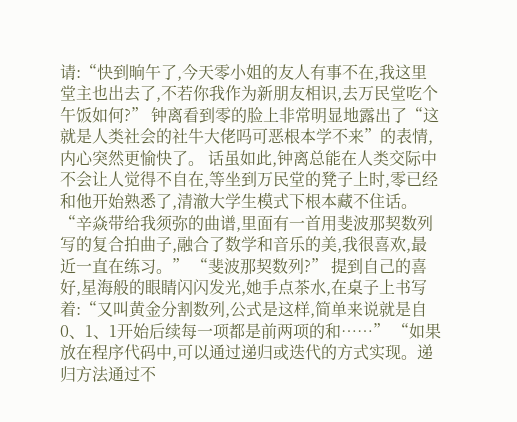请:“快到晌午了,今天零小姐的友人有事不在,我这里堂主也出去了,不若你我作为新朋友相识,去万民堂吃个午饭如何?” 钟离看到零的脸上非常明显地露出了“这就是人类社会的社牛大佬吗可恶根本学不来”的表情,内心突然更愉快了。 话虽如此,钟离总能在人类交际中不会让人觉得不自在,等坐到万民堂的凳子上时,零已经和他开始熟悉了,清澈大学生模式下根本藏不住话。 “辛焱带给我须弥的曲谱,里面有一首用斐波那契数列写的复合拍曲子,融合了数学和音乐的美,我很喜欢,最近一直在练习。” “斐波那契数列?” 提到自己的喜好,星海般的眼睛闪闪发光,她手点茶水,在桌子上书写着:“又叫黄金分割数列,公式是这样,简单来说就是自0、1、1开始后续每一项都是前两项的和……” “如果放在程序代码中,可以通过递归或迭代的方式实现。递归方法通过不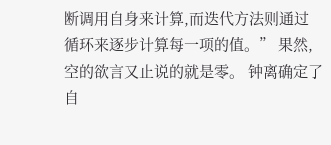断调用自身来计算,而迭代方法则通过循环来逐步计算每一项的值。” 果然,空的欲言又止说的就是零。 钟离确定了自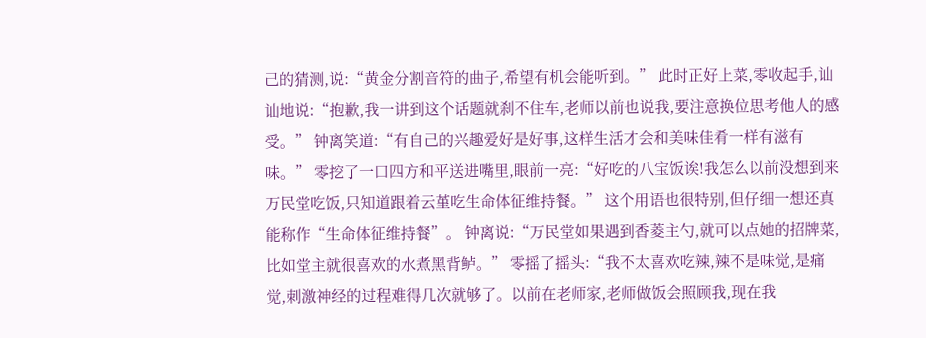己的猜测,说:“黄金分割音符的曲子,希望有机会能听到。” 此时正好上菜,零收起手,讪讪地说:“抱歉,我一讲到这个话题就刹不住车,老师以前也说我,要注意换位思考他人的感受。” 钟离笑道:“有自己的兴趣爱好是好事,这样生活才会和美味佳肴一样有滋有味。” 零挖了一口四方和平送进嘴里,眼前一亮:“好吃的八宝饭诶!我怎么以前没想到来万民堂吃饭,只知道跟着云堇吃生命体征维持餐。” 这个用语也很特别,但仔细一想还真能称作“生命体征维持餐”。 钟离说:“万民堂如果遇到香菱主勺,就可以点她的招牌菜,比如堂主就很喜欢的水煮黑背鲈。” 零摇了摇头:“我不太喜欢吃辣,辣不是味觉,是痛觉,刺激神经的过程难得几次就够了。以前在老师家,老师做饭会照顾我,现在我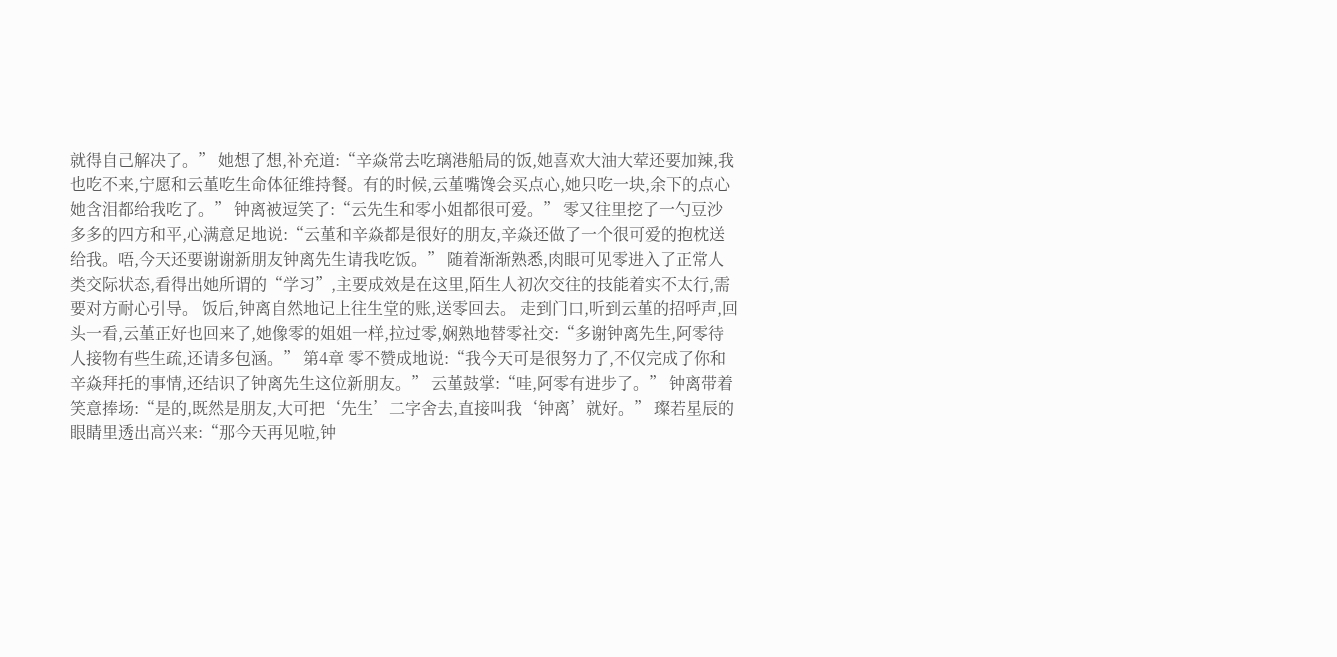就得自己解决了。” 她想了想,补充道:“辛焱常去吃璃港船局的饭,她喜欢大油大荤还要加辣,我也吃不来,宁愿和云堇吃生命体征维持餐。有的时候,云堇嘴馋会买点心,她只吃一块,余下的点心她含泪都给我吃了。” 钟离被逗笑了:“云先生和零小姐都很可爱。” 零又往里挖了一勺豆沙多多的四方和平,心满意足地说:“云堇和辛焱都是很好的朋友,辛焱还做了一个很可爱的抱枕送给我。唔,今天还要谢谢新朋友钟离先生请我吃饭。” 随着渐渐熟悉,肉眼可见零进入了正常人类交际状态,看得出她所谓的“学习”,主要成效是在这里,陌生人初次交往的技能着实不太行,需要对方耐心引导。 饭后,钟离自然地记上往生堂的账,送零回去。 走到门口,听到云堇的招呼声,回头一看,云堇正好也回来了,她像零的姐姐一样,拉过零,娴熟地替零社交:“多谢钟离先生,阿零待人接物有些生疏,还请多包涵。” 第4章 零不赞成地说:“我今天可是很努力了,不仅完成了你和辛焱拜托的事情,还结识了钟离先生这位新朋友。” 云堇鼓掌:“哇,阿零有进步了。” 钟离带着笑意捧场:“是的,既然是朋友,大可把‘先生’二字舍去,直接叫我‘钟离’就好。” 璨若星辰的眼睛里透出高兴来:“那今天再见啦,钟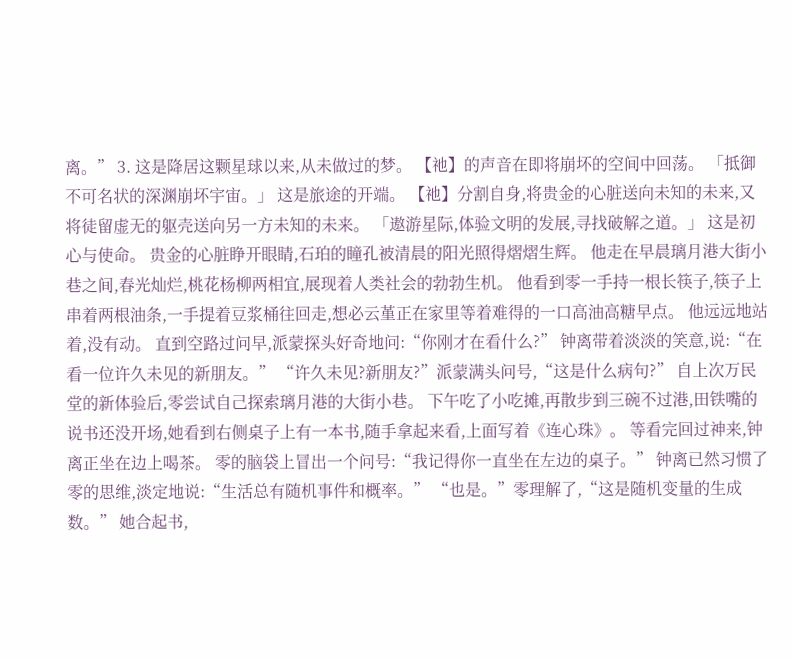离。” 3. 这是降居这颗星球以来,从未做过的梦。 【祂】的声音在即将崩坏的空间中回荡。 「抵御不可名状的深渊崩坏宇宙。」 这是旅途的开端。 【祂】分割自身,将贵金的心脏送向未知的未来,又将徒留虚无的躯壳送向另一方未知的未来。 「遨游星际,体验文明的发展,寻找破解之道。」 这是初心与使命。 贵金的心脏睁开眼睛,石珀的瞳孔被清晨的阳光照得熠熠生辉。 他走在早晨璃月港大街小巷之间,春光灿烂,桃花杨柳两相宜,展现着人类社会的勃勃生机。 他看到零一手持一根长筷子,筷子上串着两根油条,一手提着豆浆桶往回走,想必云堇正在家里等着难得的一口高油高糖早点。 他远远地站着,没有动。 直到空路过问早,派蒙探头好奇地问:“你刚才在看什么?” 钟离带着淡淡的笑意,说:“在看一位许久未见的新朋友。” “许久未见?新朋友?”派蒙满头问号,“这是什么病句?” 自上次万民堂的新体验后,零尝试自己探索璃月港的大街小巷。 下午吃了小吃摊,再散步到三碗不过港,田铁嘴的说书还没开场,她看到右侧桌子上有一本书,随手拿起来看,上面写着《连心珠》。 等看完回过神来,钟离正坐在边上喝茶。 零的脑袋上冒出一个问号:“我记得你一直坐在左边的桌子。” 钟离已然习惯了零的思维,淡定地说:“生活总有随机事件和概率。” “也是。”零理解了,“这是随机变量的生成数。” 她合起书,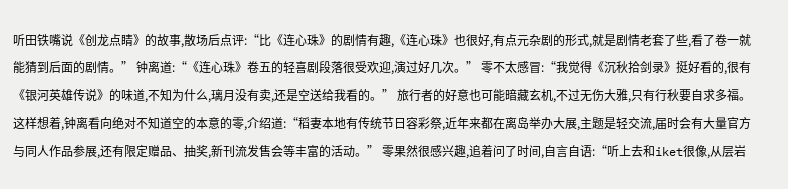听田铁嘴说《创龙点睛》的故事,散场后点评:“比《连心珠》的剧情有趣,《连心珠》也很好,有点元杂剧的形式,就是剧情老套了些,看了卷一就能猜到后面的剧情。” 钟离道:“《连心珠》卷五的轻喜剧段落很受欢迎,演过好几次。” 零不太感冒:“我觉得《沉秋拾剑录》挺好看的,很有《银河英雄传说》的味道,不知为什么,璃月没有卖,还是空送给我看的。” 旅行者的好意也可能暗藏玄机,不过无伤大雅,只有行秋要自求多福。 这样想着,钟离看向绝对不知道空的本意的零,介绍道:“稻妻本地有传统节日容彩祭,近年来都在离岛举办大展,主题是轻交流,届时会有大量官方与同人作品参展,还有限定赠品、抽奖,新刊流发售会等丰富的活动。” 零果然很感兴趣,追着问了时间,自言自语:“听上去和iket很像,从层岩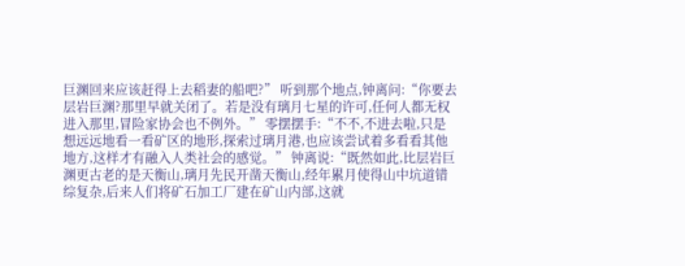巨渊回来应该赶得上去稻妻的船吧?” 听到那个地点,钟离问:“你要去层岩巨渊?那里早就关闭了。若是没有璃月七星的许可,任何人都无权进入那里,冒险家协会也不例外。” 零摆摆手:“不不,不进去啦,只是想远远地看一看矿区的地形,探索过璃月港,也应该尝试着多看看其他地方,这样才有融入人类社会的感觉。” 钟离说:“既然如此,比层岩巨渊更古老的是天衡山,璃月先民开凿天衡山,经年累月使得山中坑道错综复杂,后来人们将矿石加工厂建在矿山内部,这就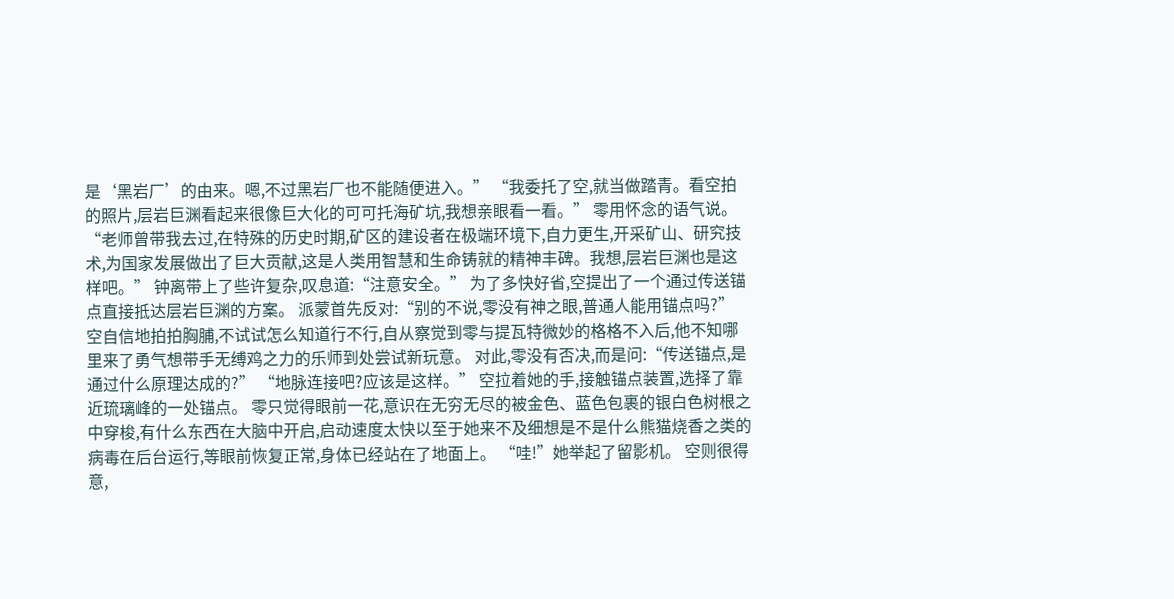是‘黑岩厂’的由来。嗯,不过黑岩厂也不能随便进入。” “我委托了空,就当做踏青。看空拍的照片,层岩巨渊看起来很像巨大化的可可托海矿坑,我想亲眼看一看。” 零用怀念的语气说。 “老师曾带我去过,在特殊的历史时期,矿区的建设者在极端环境下,自力更生,开采矿山、研究技术,为国家发展做出了巨大贡献,这是人类用智慧和生命铸就的精神丰碑。我想,层岩巨渊也是这样吧。” 钟离带上了些许复杂,叹息道:“注意安全。” 为了多快好省,空提出了一个通过传送锚点直接抵达层岩巨渊的方案。 派蒙首先反对:“别的不说,零没有神之眼,普通人能用锚点吗?” 空自信地拍拍胸脯,不试试怎么知道行不行,自从察觉到零与提瓦特微妙的格格不入后,他不知哪里来了勇气想带手无缚鸡之力的乐师到处尝试新玩意。 对此,零没有否决,而是问:“传送锚点,是通过什么原理达成的?” “地脉连接吧?应该是这样。” 空拉着她的手,接触锚点装置,选择了靠近琉璃峰的一处锚点。 零只觉得眼前一花,意识在无穷无尽的被金色、蓝色包裹的银白色树根之中穿梭,有什么东西在大脑中开启,启动速度太快以至于她来不及细想是不是什么熊猫烧香之类的病毒在后台运行,等眼前恢复正常,身体已经站在了地面上。 “哇!”她举起了留影机。 空则很得意,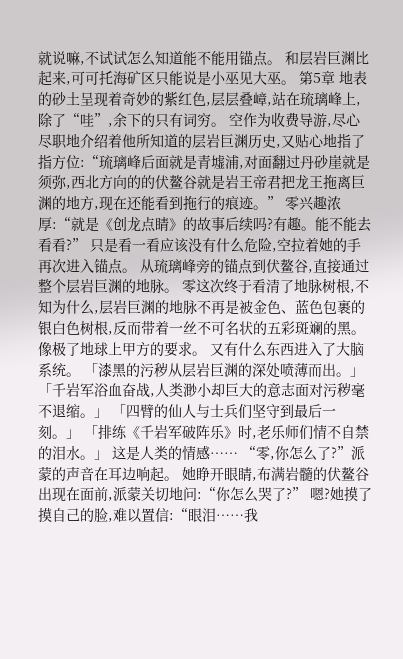就说嘛,不试试怎么知道能不能用锚点。 和层岩巨渊比起来,可可托海矿区只能说是小巫见大巫。 第5章 地表的砂土呈现着奇妙的紫红色,层层叠嶂,站在琉璃峰上,除了“哇”,余下的只有词穷。 空作为收费导游,尽心尽职地介绍着他所知道的层岩巨渊历史,又贴心地指了指方位:“琉璃峰后面就是青墟浦,对面翻过丹砂崖就是须弥,西北方向的的伏鳌谷就是岩王帝君把龙王拖离巨渊的地方,现在还能看到拖行的痕迹。” 零兴趣浓厚:“就是《创龙点睛》的故事后续吗?有趣。能不能去看看?” 只是看一看应该没有什么危险,空拉着她的手再次进入锚点。 从琉璃峰旁的锚点到伏鳌谷,直接通过整个层岩巨渊的地脉。 零这次终于看清了地脉树根,不知为什么,层岩巨渊的地脉不再是被金色、蓝色包裹的银白色树根,反而带着一丝不可名状的五彩斑斓的黑。 像极了地球上甲方的要求。 又有什么东西进入了大脑系统。 「漆黑的污秽从层岩巨渊的深处喷薄而出。」 「千岩军浴血奋战,人类渺小却巨大的意志面对污秽毫不退缩。」 「四臂的仙人与士兵们坚守到最后一刻。」 「排练《千岩军破阵乐》时,老乐师们情不自禁的泪水。」 这是人类的情感…… “零,你怎么了?”派蒙的声音在耳边响起。 她睁开眼睛,布满岩髓的伏鳌谷出现在面前,派蒙关切地问:“你怎么哭了?” 嗯?她摸了摸自己的脸,难以置信:“眼泪……我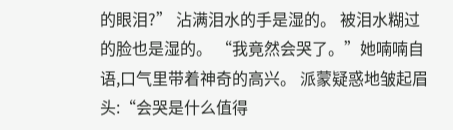的眼泪?” 沾满泪水的手是湿的。 被泪水糊过的脸也是湿的。 “我竟然会哭了。”她喃喃自语,口气里带着神奇的高兴。 派蒙疑惑地皱起眉头:“会哭是什么值得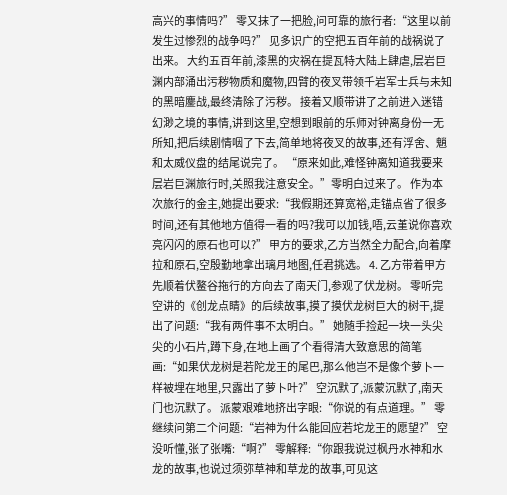高兴的事情吗?” 零又抹了一把脸,问可靠的旅行者:“这里以前发生过惨烈的战争吗?” 见多识广的空把五百年前的战祸说了出来。 大约五百年前,漆黑的灾祸在提瓦特大陆上肆虐,层岩巨渊内部涌出污秽物质和魔物,四臂的夜叉带领千岩军士兵与未知的黑暗鏖战,最终清除了污秽。 接着又顺带讲了之前进入迷错幻渺之境的事情,讲到这里,空想到眼前的乐师对钟离身份一无所知,把后续剧情咽了下去,简单地将夜叉的故事,还有浮舍、魈和太威仪盘的结尾说完了。 “原来如此,难怪钟离知道我要来层岩巨渊旅行时,关照我注意安全。”零明白过来了。 作为本次旅行的金主,她提出要求:“我假期还算宽裕,走锚点省了很多时间,还有其他地方值得一看的吗?我可以加钱,唔,云堇说你喜欢亮闪闪的原石也可以?” 甲方的要求,乙方当然全力配合,向着摩拉和原石,空殷勤地拿出璃月地图,任君挑选。 4. 乙方带着甲方先顺着伏鳌谷拖行的方向去了南天门,参观了伏龙树。 零听完空讲的《创龙点睛》的后续故事,摸了摸伏龙树巨大的树干,提出了问题:“我有两件事不太明白。” 她随手捡起一块一头尖尖的小石片,蹲下身,在地上画了个看得清大致意思的简笔画:“如果伏龙树是若陀龙王的尾巴,那么他岂不是像个萝卜一样被埋在地里,只露出了萝卜叶?” 空沉默了,派蒙沉默了,南天门也沉默了。 派蒙艰难地挤出字眼:“你说的有点道理。” 零继续问第二个问题:“岩神为什么能回应若坨龙王的愿望?” 空没听懂,张了张嘴:“啊?” 零解释:“你跟我说过枫丹水神和水龙的故事,也说过须弥草神和草龙的故事,可见这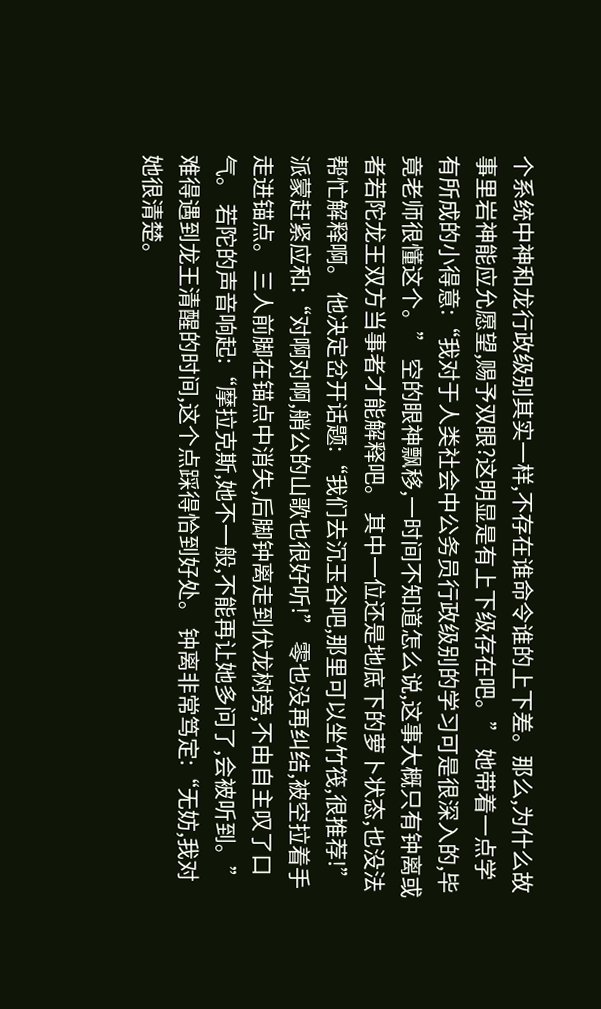个系统中神和龙行政级别其实一样,不存在谁命令谁的上下差。那么,为什么故事里岩神能应允愿望,赐予双眼?这明显是有上下级存在吧。” 她带着一点学有所成的小得意:“我对于人类社会中公务员行政级别的学习可是很深入的,毕竟老师很懂这个。” 空的眼神飘移,一时间不知道怎么说,这事大概只有钟离或者若陀龙王双方当事者才能解释吧。 其中一位还是地底下的萝卜状态,也没法帮忙解释啊。 他决定岔开话题:“我们去沉玉谷吧,那里可以坐竹筏,很推荐!” 派蒙赶紧应和:“对啊对啊,艄公的山歌也很好听!” 零也没再纠结,被空拉着手走进锚点。 三人前脚在锚点中消失,后脚钟离走到伏龙树旁,不由自主叹了口气。 若陀的声音响起:“摩拉克斯,她不一般,不能再让她多问了,会被听到。” 难得遇到龙王清醒的时间,这个点踩得恰到好处。 钟离非常笃定:“无妨,我对她很清楚。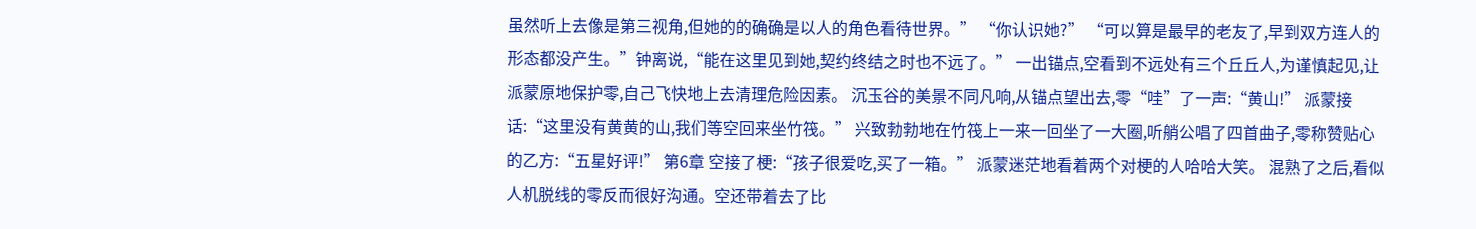虽然听上去像是第三视角,但她的的确确是以人的角色看待世界。” “你认识她?” “可以算是最早的老友了,早到双方连人的形态都没产生。”钟离说,“能在这里见到她,契约终结之时也不远了。” 一出锚点,空看到不远处有三个丘丘人,为谨慎起见,让派蒙原地保护零,自己飞快地上去清理危险因素。 沉玉谷的美景不同凡响,从锚点望出去,零“哇”了一声:“黄山!” 派蒙接话:“这里没有黄黄的山,我们等空回来坐竹筏。” 兴致勃勃地在竹筏上一来一回坐了一大圈,听艄公唱了四首曲子,零称赞贴心的乙方:“五星好评!” 第6章 空接了梗:“孩子很爱吃,买了一箱。” 派蒙迷茫地看着两个对梗的人哈哈大笑。 混熟了之后,看似人机脱线的零反而很好沟通。空还带着去了比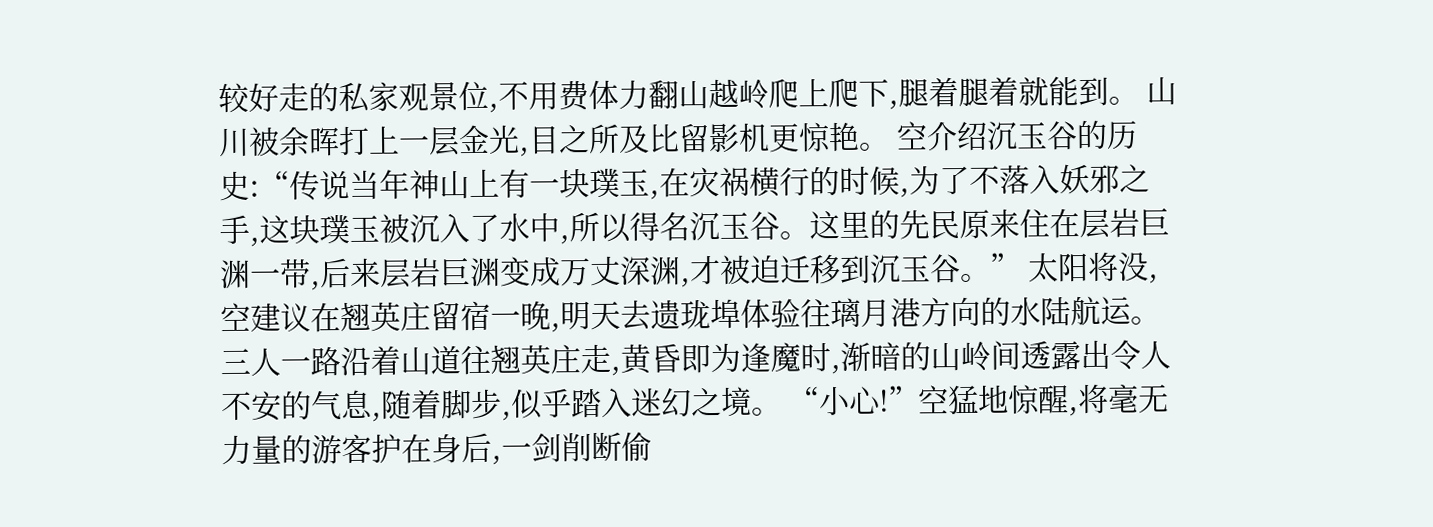较好走的私家观景位,不用费体力翻山越岭爬上爬下,腿着腿着就能到。 山川被余晖打上一层金光,目之所及比留影机更惊艳。 空介绍沉玉谷的历史:“传说当年神山上有一块璞玉,在灾祸横行的时候,为了不落入妖邪之手,这块璞玉被沉入了水中,所以得名沉玉谷。这里的先民原来住在层岩巨渊一带,后来层岩巨渊变成万丈深渊,才被迫迁移到沉玉谷。” 太阳将没,空建议在翘英庄留宿一晚,明天去遗珑埠体验往璃月港方向的水陆航运。 三人一路沿着山道往翘英庄走,黄昏即为逢魔时,渐暗的山岭间透露出令人不安的气息,随着脚步,似乎踏入迷幻之境。 “小心!”空猛地惊醒,将毫无力量的游客护在身后,一剑削断偷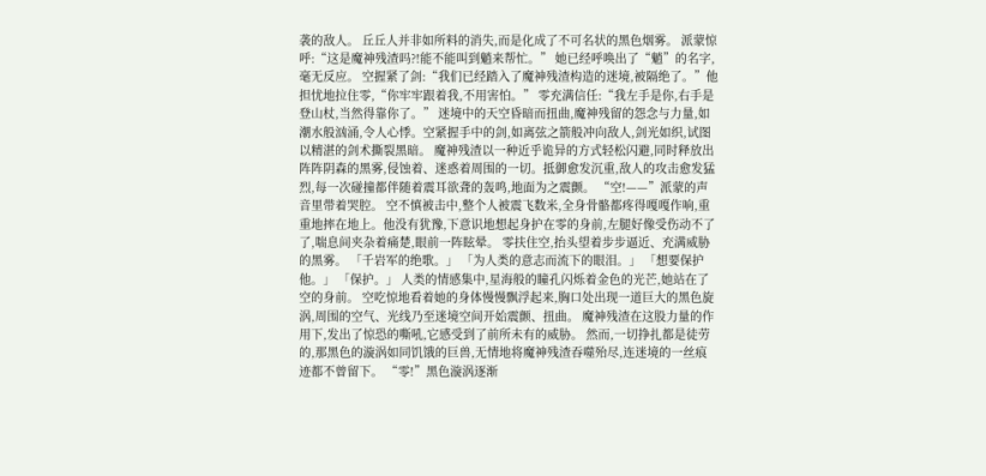袭的敌人。 丘丘人并非如所料的消失,而是化成了不可名状的黑色烟雾。 派蒙惊呼:“这是魔神残渣吗?!能不能叫到魈来帮忙。” 她已经呼唤出了“魈”的名字,毫无反应。 空握紧了剑:“我们已经踏入了魔神残渣构造的迷境,被隔绝了。”他担忧地拉住零,“你牢牢跟着我,不用害怕。” 零充满信任:“我左手是你,右手是登山杖,当然得靠你了。” 迷境中的天空昏暗而扭曲,魔神残留的怨念与力量,如潮水般汹涌,令人心悸。空紧握手中的剑,如离弦之箭般冲向敌人,剑光如织,试图以精湛的剑术撕裂黑暗。 魔神残渣以一种近乎诡异的方式轻松闪避,同时释放出阵阵阴森的黑雾,侵蚀着、迷惑着周围的一切。抵御愈发沉重,敌人的攻击愈发猛烈,每一次碰撞都伴随着震耳欲聋的轰鸣,地面为之震颤。 “空!——”派蒙的声音里带着哭腔。 空不慎被击中,整个人被震飞数米,全身骨骼都疼得嘎嘎作响,重重地摔在地上。他没有犹豫,下意识地想起身护在零的身前,左腿好像受伤动不了了,喘息间夹杂着痛楚,眼前一阵眩晕。 零扶住空,抬头望着步步逼近、充满威胁的黑雾。 「千岩军的绝歌。」 「为人类的意志而流下的眼泪。」 「想要保护他。」 「保护。」 人类的情感集中,星海般的瞳孔闪烁着金色的光芒,她站在了空的身前。 空吃惊地看着她的身体慢慢飘浮起来,胸口处出现一道巨大的黑色旋涡,周围的空气、光线乃至迷境空间开始震颤、扭曲。 魔神残渣在这股力量的作用下,发出了惊恐的嘶吼,它感受到了前所未有的威胁。 然而,一切挣扎都是徒劳的,那黑色的漩涡如同饥饿的巨兽,无情地将魔神残渣吞噬殆尽,连迷境的一丝痕迹都不曾留下。 “零!”黑色漩涡逐渐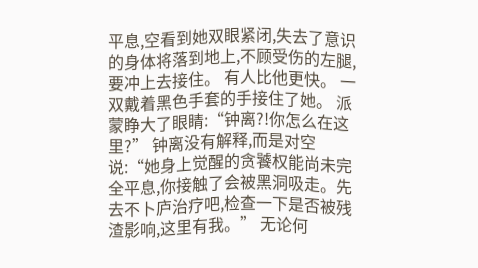平息,空看到她双眼紧闭,失去了意识的身体将落到地上,不顾受伤的左腿,要冲上去接住。 有人比他更快。 一双戴着黑色手套的手接住了她。 派蒙睁大了眼睛:“钟离?!你怎么在这里?” 钟离没有解释,而是对空说:“她身上觉醒的贪饕权能尚未完全平息,你接触了会被黑洞吸走。先去不卜庐治疗吧,检查一下是否被残渣影响,这里有我。” 无论何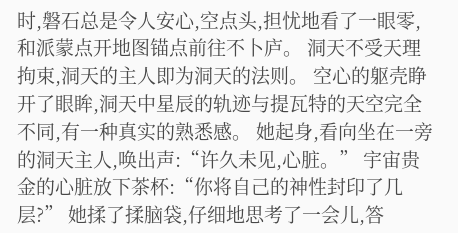时,磐石总是令人安心,空点头,担忧地看了一眼零,和派蒙点开地图锚点前往不卜庐。 洞天不受天理拘束,洞天的主人即为洞天的法则。 空心的躯壳睁开了眼眸,洞天中星辰的轨迹与提瓦特的天空完全不同,有一种真实的熟悉感。 她起身,看向坐在一旁的洞天主人,唤出声:“许久未见,心脏。” 宇宙贵金的心脏放下茶杯:“你将自己的神性封印了几层?” 她揉了揉脑袋,仔细地思考了一会儿,答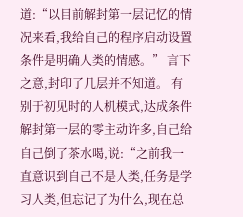道:“以目前解封第一层记忆的情况来看,我给自己的程序启动设置条件是明确人类的情感。” 言下之意,封印了几层并不知道。 有别于初见时的人机模式,达成条件解封第一层的零主动许多,自己给自己倒了茶水喝,说:“之前我一直意识到自己不是人类,任务是学习人类,但忘记了为什么,现在总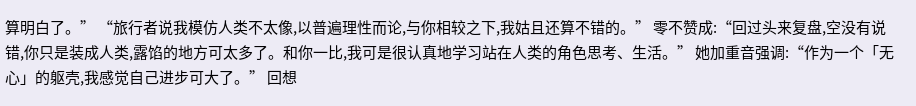算明白了。” “旅行者说我模仿人类不太像,以普遍理性而论,与你相较之下,我姑且还算不错的。” 零不赞成:“回过头来复盘,空没有说错,你只是装成人类,露馅的地方可太多了。和你一比,我可是很认真地学习站在人类的角色思考、生活。” 她加重音强调:“作为一个「无心」的躯壳,我感觉自己进步可大了。” 回想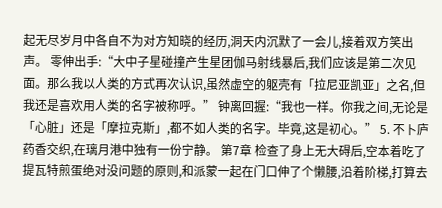起无尽岁月中各自不为对方知晓的经历,洞天内沉默了一会儿,接着双方笑出声。 零伸出手:“大中子星碰撞产生星团伽马射线暴后,我们应该是第二次见面。那么我以人类的方式再次认识,虽然虚空的躯壳有「拉尼亚凯亚」之名,但我还是喜欢用人类的名字被称呼。” 钟离回握:“我也一样。你我之间,无论是「心脏」还是「摩拉克斯」,都不如人类的名字。毕竟,这是初心。” 5. 不卜庐药香交织,在璃月港中独有一份宁静。 第7章 检查了身上无大碍后,空本着吃了提瓦特煎蛋绝对没问题的原则,和派蒙一起在门口伸了个懒腰,沿着阶梯,打算去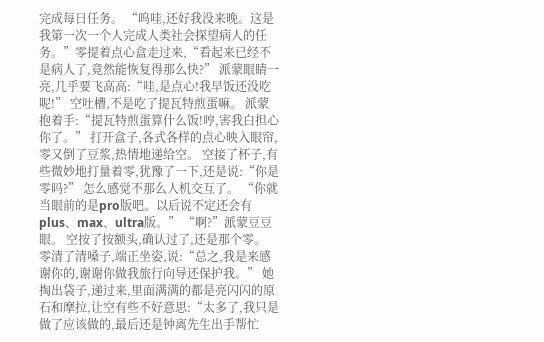完成每日任务。 “呜哇,还好我没来晚。这是我第一次一个人完成人类社会探望病人的任务。”零提着点心盒走过来,“看起来已经不是病人了,竟然能恢复得那么快?” 派蒙眼睛一亮,几乎要飞高高:“哇,是点心!我早饭还没吃呢!” 空吐槽,不是吃了提瓦特煎蛋嘛。 派蒙抱着手:“提瓦特煎蛋算什么饭!哼,害我白担心你了。” 打开盒子,各式各样的点心映入眼帘,零又倒了豆浆,热情地递给空。 空接了杯子,有些微妙地打量着零,犹豫了一下,还是说:“你是零吗?” 怎么感觉不那么人机交互了。 “你就当眼前的是pro版吧。以后说不定还会有plus、max、ultra版。” “啊?”派蒙豆豆眼。 空按了按额头,确认过了,还是那个零。 零清了清嗓子,端正坐姿,说:“总之,我是来感谢你的,谢谢你做我旅行向导还保护我。” 她掏出袋子,递过来,里面满满的都是亮闪闪的原石和摩拉,让空有些不好意思:“太多了,我只是做了应该做的,最后还是钟离先生出手帮忙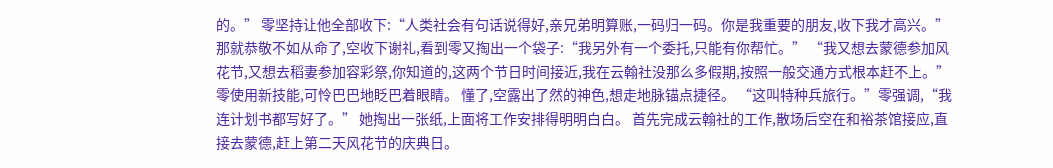的。” 零坚持让他全部收下:“人类社会有句话说得好,亲兄弟明算账,一码归一码。你是我重要的朋友,收下我才高兴。” 那就恭敬不如从命了,空收下谢礼,看到零又掏出一个袋子:“我另外有一个委托,只能有你帮忙。” “我又想去蒙德参加风花节,又想去稻妻参加容彩祭,你知道的,这两个节日时间接近,我在云翰社没那么多假期,按照一般交通方式根本赶不上。”零使用新技能,可怜巴巴地眨巴着眼睛。 懂了,空露出了然的神色,想走地脉锚点捷径。 “这叫特种兵旅行。”零强调,“我连计划书都写好了。” 她掏出一张纸,上面将工作安排得明明白白。 首先完成云翰社的工作,散场后空在和裕茶馆接应,直接去蒙德,赶上第二天风花节的庆典日。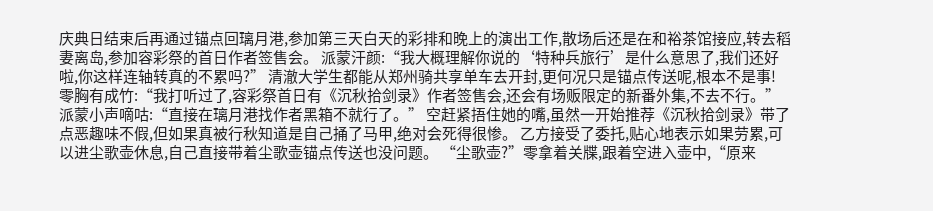庆典日结束后再通过锚点回璃月港,参加第三天白天的彩排和晚上的演出工作,散场后还是在和裕茶馆接应,转去稻妻离岛,参加容彩祭的首日作者签售会。 派蒙汗颜:“我大概理解你说的‘特种兵旅行’是什么意思了,我们还好啦,你这样连轴转真的不累吗?” 清澈大学生都能从郑州骑共享单车去开封,更何况只是锚点传送呢,根本不是事! 零胸有成竹:“我打听过了,容彩祭首日有《沉秋拾剑录》作者签售会,还会有场贩限定的新番外集,不去不行。” 派蒙小声嘀咕:“直接在璃月港找作者黑箱不就行了。” 空赶紧捂住她的嘴,虽然一开始推荐《沉秋拾剑录》带了点恶趣味不假,但如果真被行秋知道是自己捅了马甲,绝对会死得很惨。 乙方接受了委托,贴心地表示如果劳累,可以进尘歌壶休息,自己直接带着尘歌壶锚点传送也没问题。 “尘歌壶?”零拿着关牒,跟着空进入壶中,“原来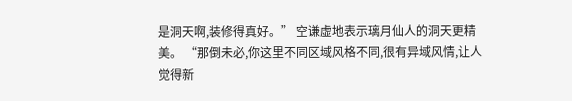是洞天啊,装修得真好。” 空谦虚地表示璃月仙人的洞天更精美。 “那倒未必,你这里不同区域风格不同,很有异域风情,让人觉得新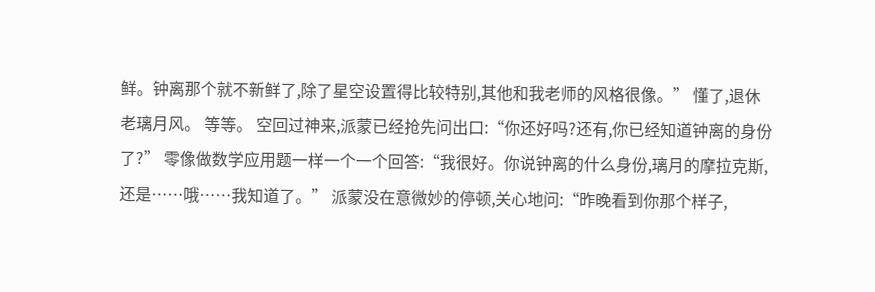鲜。钟离那个就不新鲜了,除了星空设置得比较特别,其他和我老师的风格很像。” 懂了,退休老璃月风。 等等。 空回过神来,派蒙已经抢先问出口:“你还好吗?还有,你已经知道钟离的身份了?” 零像做数学应用题一样一个一个回答:“我很好。你说钟离的什么身份,璃月的摩拉克斯,还是……哦……我知道了。” 派蒙没在意微妙的停顿,关心地问:“昨晚看到你那个样子,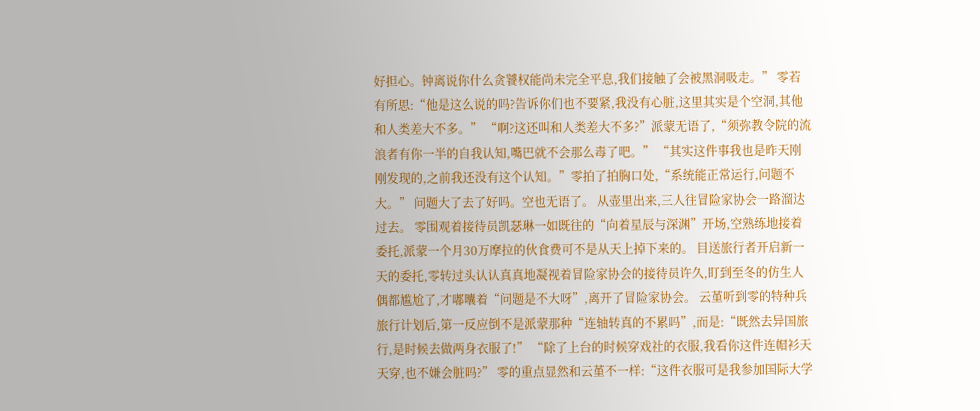好担心。钟离说你什么贪饕权能尚未完全平息,我们接触了会被黑洞吸走。” 零若有所思:“他是这么说的吗?告诉你们也不要紧,我没有心脏,这里其实是个空洞,其他和人类差大不多。” “啊?这还叫和人类差大不多?”派蒙无语了,“须弥教令院的流浪者有你一半的自我认知,嘴巴就不会那么毒了吧。” “其实这件事我也是昨天刚刚发现的,之前我还没有这个认知。”零拍了拍胸口处,“系统能正常运行,问题不大。” 问题大了去了好吗。空也无语了。 从壶里出来,三人往冒险家协会一路溜达过去。 零围观着接待员凯瑟琳一如既往的“向着星辰与深渊”开场,空熟练地接着委托,派蒙一个月30万摩拉的伙食费可不是从天上掉下来的。 目送旅行者开启新一天的委托,零转过头认认真真地凝视着冒险家协会的接待员许久,盯到至冬的仿生人偶都尴尬了,才嘟囔着“问题是不大呀”,离开了冒险家协会。 云堇听到零的特种兵旅行计划后,第一反应倒不是派蒙那种“连轴转真的不累吗”,而是:“既然去异国旅行,是时候去做两身衣服了!” “除了上台的时候穿戏社的衣服,我看你这件连帽衫天天穿,也不嫌会脏吗?” 零的重点显然和云堇不一样:“这件衣服可是我参加国际大学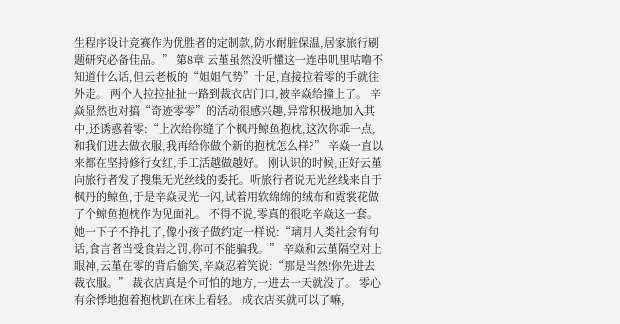生程序设计竞赛作为优胜者的定制款,防水耐脏保温,居家旅行刷题研究必备佳品。” 第8章 云堇虽然没听懂这一连串叽里咕噜不知道什么话,但云老板的“姐姐气势”十足,直接拉着零的手就往外走。 两个人拉拉扯扯一路到裁衣店门口,被辛焱给撞上了。 辛焱显然也对搞“奇迹零零”的活动很感兴趣,异常积极地加入其中,还诱惑着零:“上次给你缝了个枫丹鲸鱼抱枕,这次你乖一点,和我们进去做衣服,我再给你做个新的抱枕怎么样?” 辛焱一直以来都在坚持修行女红,手工活越做越好。 刚认识的时候,正好云堇向旅行者发了搜集无光丝线的委托。听旅行者说无光丝线来自于枫丹的鲸鱼,于是辛焱灵光一闪,试着用软绵绵的绒布和霓裳花做了个鲸鱼抱枕作为见面礼。 不得不说,零真的很吃辛焱这一套。 她一下子不挣扎了,像小孩子做约定一样说:“璃月人类社会有句话,食言者当受食岩之罚,你可不能骗我。” 辛焱和云堇隔空对上眼神,云堇在零的背后偷笑,辛焱忍着笑说:“那是当然!你先进去裁衣服。” 裁衣店真是个可怕的地方,一进去一天就没了。 零心有余悸地抱着抱枕趴在床上看轻。 成衣店买就可以了嘛,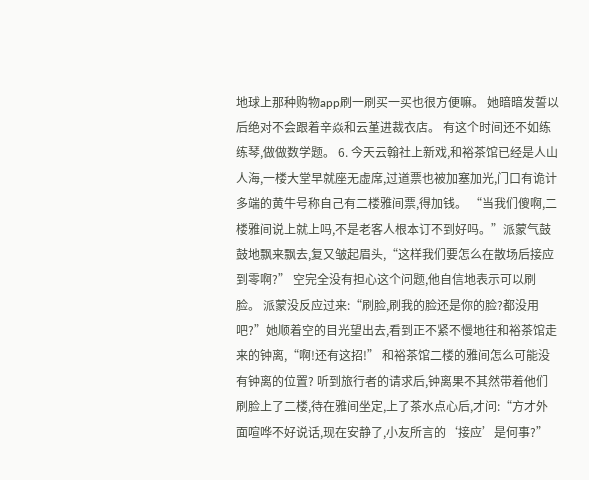地球上那种购物app刷一刷买一买也很方便嘛。 她暗暗发誓以后绝对不会跟着辛焱和云堇进裁衣店。 有这个时间还不如练练琴,做做数学题。 6. 今天云翰社上新戏,和裕茶馆已经是人山人海,一楼大堂早就座无虚席,过道票也被加塞加光,门口有诡计多端的黄牛号称自己有二楼雅间票,得加钱。 “当我们傻啊,二楼雅间说上就上吗,不是老客人根本订不到好吗。”派蒙气鼓鼓地飘来飘去,复又皱起眉头,“这样我们要怎么在散场后接应到零啊?” 空完全没有担心这个问题,他自信地表示可以刷脸。 派蒙没反应过来:“刷脸,刷我的脸还是你的脸?都没用吧?”她顺着空的目光望出去,看到正不紧不慢地往和裕茶馆走来的钟离,“啊!还有这招!” 和裕茶馆二楼的雅间怎么可能没有钟离的位置? 听到旅行者的请求后,钟离果不其然带着他们刷脸上了二楼,待在雅间坐定,上了茶水点心后,才问:“方才外面喧哗不好说话,现在安静了,小友所言的‘接应’是何事?”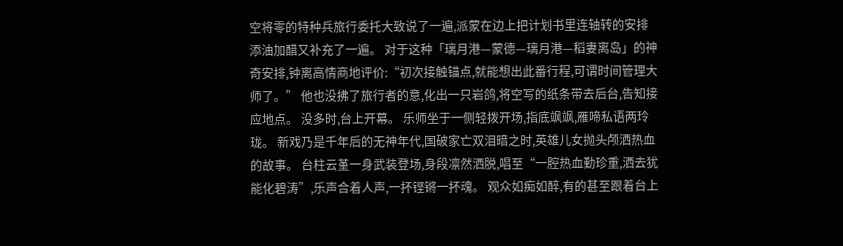空将零的特种兵旅行委托大致说了一遍,派蒙在边上把计划书里连轴转的安排添油加醋又补充了一遍。 对于这种「璃月港—蒙德—璃月港—稻妻离岛」的神奇安排,钟离高情商地评价:“初次接触锚点,就能想出此番行程,可谓时间管理大师了。” 他也没拂了旅行者的意,化出一只岩鸽,将空写的纸条带去后台,告知接应地点。 没多时,台上开幕。 乐师坐于一侧轻拨开场,指底飒飒,雁啼私语两玲珑。 新戏乃是千年后的无神年代,国破家亡双泪暗之时,英雄儿女抛头颅洒热血的故事。 台柱云堇一身武装登场,身段凛然洒脱,唱至“一腔热血勤珍重,洒去犹能化碧涛”,乐声合着人声,一抔铿锵一抔魂。 观众如痴如醉,有的甚至跟着台上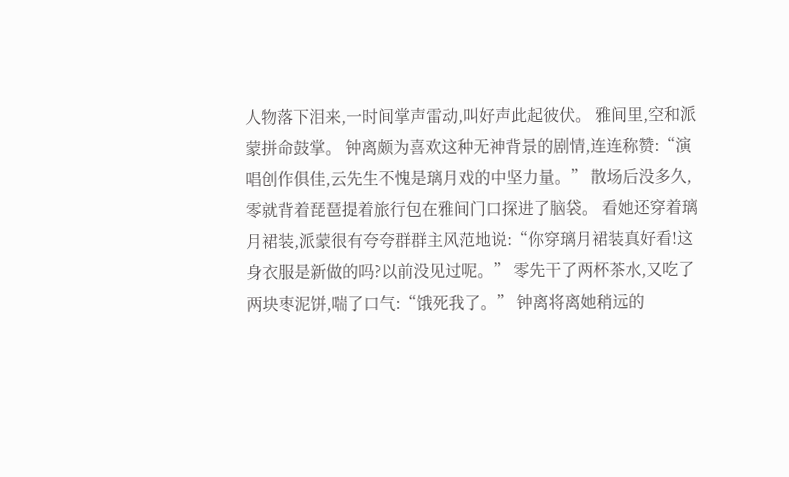人物落下泪来,一时间掌声雷动,叫好声此起彼伏。 雅间里,空和派蒙拼命鼓掌。 钟离颇为喜欢这种无神背景的剧情,连连称赞:“演唱创作俱佳,云先生不愧是璃月戏的中坚力量。” 散场后没多久,零就背着琵琶提着旅行包在雅间门口探进了脑袋。 看她还穿着璃月裙装,派蒙很有夸夸群群主风范地说:“你穿璃月裙装真好看!这身衣服是新做的吗?以前没见过呢。” 零先干了两杯茶水,又吃了两块枣泥饼,喘了口气:“饿死我了。” 钟离将离她稍远的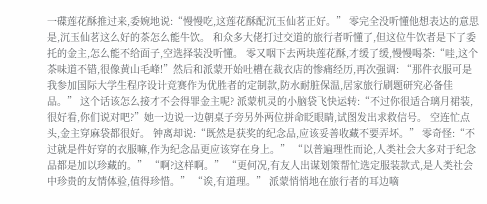一碟莲花酥推过来,委婉地说:“慢慢吃,这莲花酥配沉玉仙茗正好。” 零完全没听懂他想表达的意思是,沉玉仙茗这么好的茶怎么能牛饮。 和众多大佬打过交道的旅行者听懂了,但这位牛饮者是下了委托的金主,怎么能不给面子,空选择装没听懂。 零又咽下去两块莲花酥,才缓了缓,慢慢喝茶:“哇,这个茶味道不错,很像黄山毛峰!”然后和派蒙开始吐槽在裁衣店的惨痛经历,再次强调: “那件衣服可是我参加国际大学生程序设计竞赛作为优胜者的定制款,防水耐脏保温,居家旅行刷题研究必备佳品。” 这个话该怎么接才不会得罪金主呢? 派蒙机灵的小脑袋飞快运转:“不过你很适合璃月裙装,很好看,你们说对吧?”她一边说一边朝桌子旁另外两位拼命眨眼睛,试图发出求救信号。 空连忙点头,金主穿麻袋都很好。 钟离却说:“既然是获奖的纪念品,应该妥善收藏不要弄坏。” 零奇怪:“不过就是件好穿的衣服嘛,作为纪念品更应该穿在身上。” “以普遍理性而论,人类社会大多对于纪念品都是加以珍藏的。” “啊?这样啊。” “更何况,有友人出谋划策帮忙选定服装款式,是人类社会中珍贵的友情体验,值得珍惜。” “诶,有道理。” 派蒙悄悄地在旅行者的耳边嘀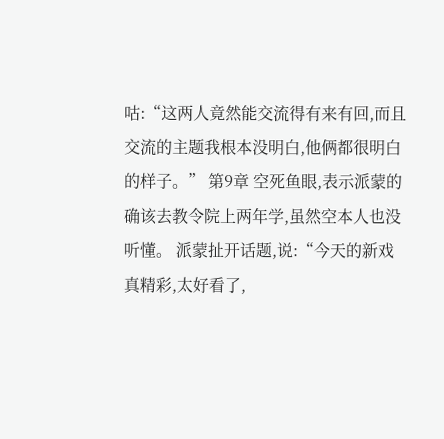咕:“这两人竟然能交流得有来有回,而且交流的主题我根本没明白,他俩都很明白的样子。” 第9章 空死鱼眼,表示派蒙的确该去教令院上两年学,虽然空本人也没听懂。 派蒙扯开话题,说:“今天的新戏真精彩,太好看了,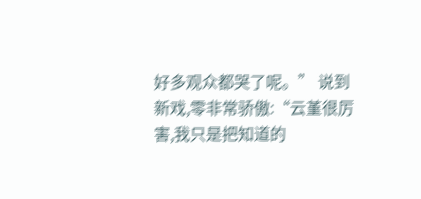好多观众都哭了呢。” 说到新戏,零非常骄傲:“云堇很厉害,我只是把知道的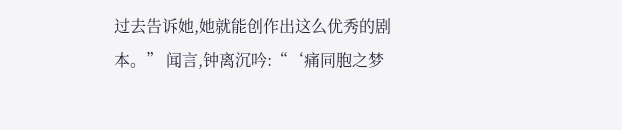过去告诉她,她就能创作出这么优秀的剧本。” 闻言,钟离沉吟:“‘痛同胞之梦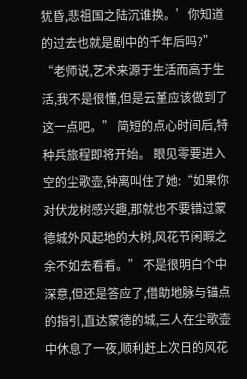犹昏,悲祖国之陆沉谁换。’你知道的过去也就是剧中的千年后吗?” “老师说,艺术来源于生活而高于生活,我不是很懂,但是云堇应该做到了这一点吧。” 简短的点心时间后,特种兵旅程即将开始。 眼见零要进入空的尘歌壶,钟离叫住了她:“如果你对伏龙树感兴趣,那就也不要错过蒙德城外风起地的大树,风花节闲暇之余不如去看看。” 不是很明白个中深意,但还是答应了,借助地脉与锚点的指引,直达蒙德的城,三人在尘歌壶中休息了一夜,顺利赶上次日的风花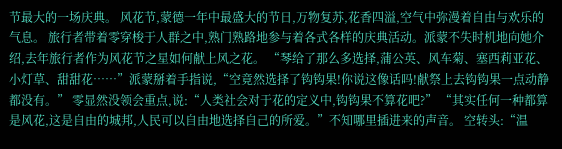节最大的一场庆典。 风花节,蒙德一年中最盛大的节日,万物复苏,花香四溢,空气中弥漫着自由与欢乐的气息。 旅行者带着零穿梭于人群之中,熟门熟路地参与着各式各样的庆典活动。派蒙不失时机地向她介绍,去年旅行者作为风花节之星如何献上风之花。 “琴给了那么多选择,蒲公英、风车菊、塞西莉亚花、小灯草、甜甜花……”派蒙掰着手指说,“空竟然选择了钩钩果!你说这像话吗!献祭上去钩钩果一点动静都没有。” 零显然没领会重点,说:“人类社会对于花的定义中,钩钩果不算花吧?” “其实任何一种都算是风花,这是自由的城邦,人民可以自由地选择自己的所爱。”不知哪里插进来的声音。 空转头:“温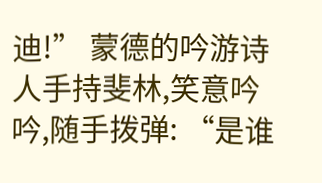迪!” 蒙德的吟游诗人手持斐林,笑意吟吟,随手拨弹: “是谁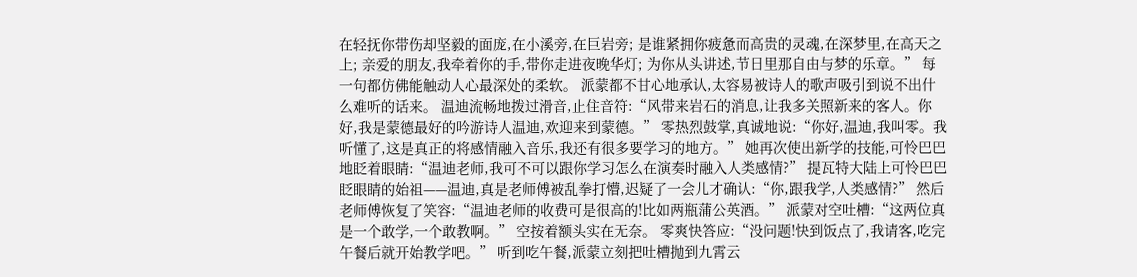在轻抚你带伤却坚毅的面庞,在小溪旁,在巨岩旁; 是谁紧拥你疲惫而高贵的灵魂,在深梦里,在高天之上; 亲爱的朋友,我牵着你的手,带你走进夜晚华灯; 为你从头讲述,节日里那自由与梦的乐章。” 每一句都仿佛能触动人心最深处的柔软。 派蒙都不甘心地承认,太容易被诗人的歌声吸引到说不出什么难听的话来。 温迪流畅地拨过滑音,止住音符:“风带来岩石的消息,让我多关照新来的客人。你好,我是蒙德最好的吟游诗人温迪,欢迎来到蒙德。” 零热烈鼓掌,真诚地说:“你好,温迪,我叫零。我听懂了,这是真正的将感情融入音乐,我还有很多要学习的地方。” 她再次使出新学的技能,可怜巴巴地眨着眼睛:“温迪老师,我可不可以跟你学习怎么在演奏时融入人类感情?” 提瓦特大陆上可怜巴巴眨眼睛的始祖——温迪,真是老师傅被乱拳打懵,迟疑了一会儿才确认:“你,跟我学,人类感情?” 然后老师傅恢复了笑容:“温迪老师的收费可是很高的!比如两瓶蒲公英酒。” 派蒙对空吐槽:“这两位真是一个敢学,一个敢教啊。” 空按着额头实在无奈。 零爽快答应:“没问题!快到饭点了,我请客,吃完午餐后就开始教学吧。” 听到吃午餐,派蒙立刻把吐槽抛到九霄云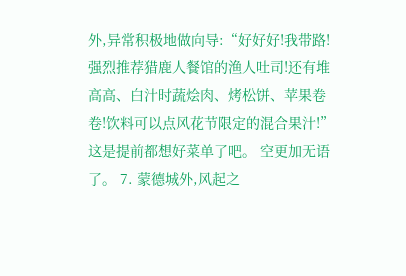外,异常积极地做向导:“好好好!我带路!强烈推荐猎鹿人餐馆的渔人吐司!还有堆高高、白汁时蔬烩肉、烤松饼、苹果卷卷!饮料可以点风花节限定的混合果汁!” 这是提前都想好菜单了吧。 空更加无语了。 7. 蒙德城外,风起之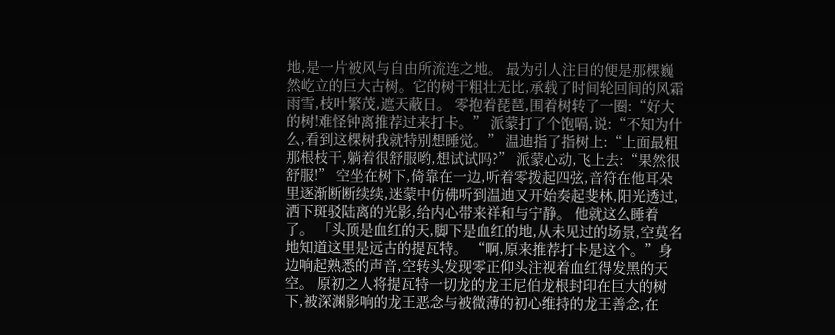地,是一片被风与自由所流连之地。 最为引人注目的便是那棵巍然屹立的巨大古树。它的树干粗壮无比,承载了时间轮回间的风霜雨雪,枝叶繁茂,遮天蔽日。 零抱着琵琶,围着树转了一圈:“好大的树!难怪钟离推荐过来打卡。” 派蒙打了个饱嗝,说:“不知为什么,看到这棵树我就特别想睡觉。” 温迪指了指树上:“上面最粗那根枝干,躺着很舒服哟,想试试吗?” 派蒙心动,飞上去:“果然很舒服!” 空坐在树下,倚靠在一边,听着零拨起四弦,音符在他耳朵里逐渐断断续续,迷蒙中仿佛听到温迪又开始奏起斐林,阳光透过,洒下斑驳陆离的光影,给内心带来祥和与宁静。 他就这么睡着了。 「头顶是血红的天,脚下是血红的地,从未见过的场景,空莫名地知道这里是远古的提瓦特。 “啊,原来推荐打卡是这个。”身边响起熟悉的声音,空转头发现零正仰头注视着血红得发黑的天空。 原初之人将提瓦特一切龙的龙王尼伯龙根封印在巨大的树下,被深渊影响的龙王恶念与被微薄的初心维持的龙王善念,在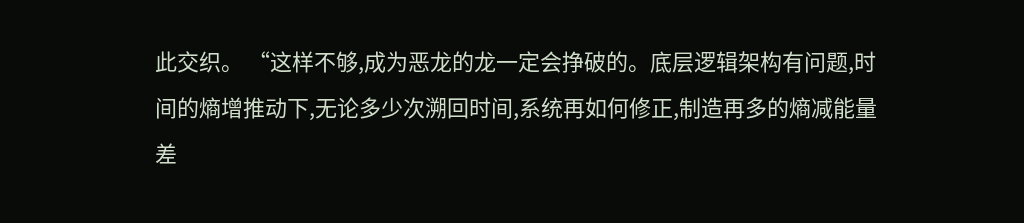此交织。 “这样不够,成为恶龙的龙一定会挣破的。底层逻辑架构有问题,时间的熵增推动下,无论多少次溯回时间,系统再如何修正,制造再多的熵减能量差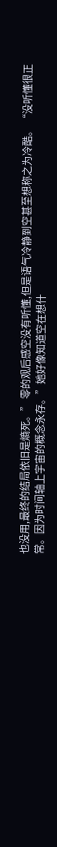也没用,最终的结局依旧是熵死。” 零的观后感空没有听懂,但是语气冷静到空甚至想称之为冷酷。 “没听懂很正常。因为时间轴上宇宙的概念永存。”她好像知道空在想什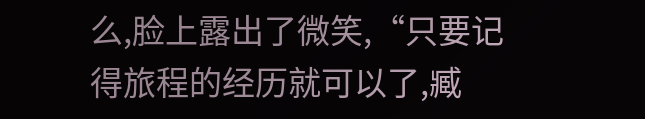么,脸上露出了微笑,“只要记得旅程的经历就可以了,臧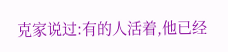克家说过:有的人活着,他已经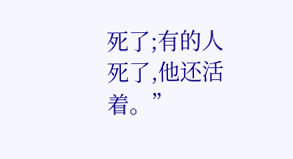死了;有的人死了,他还活着。”